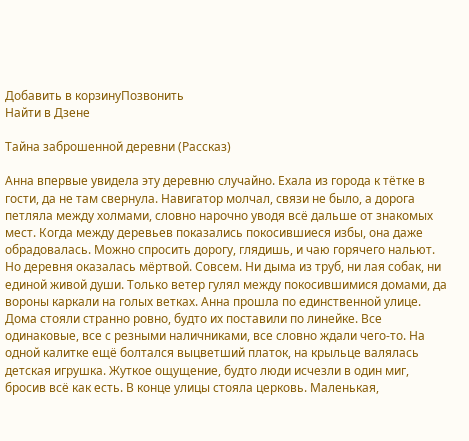Добавить в корзинуПозвонить
Найти в Дзене

Тайна заброшенной деревни (Рассказ)

Анна впервые увидела эту деревню случайно. Ехала из города к тётке в гости, да не там свернула. Навигатор молчал, связи не было, а дорога петляла между холмами, словно нарочно уводя всё дальше от знакомых мест. Когда между деревьев показались покосившиеся избы, она даже обрадовалась. Можно спросить дорогу, глядишь, и чаю горячего нальют. Но деревня оказалась мёртвой. Совсем. Ни дыма из труб, ни лая собак, ни единой живой души. Только ветер гулял между покосившимися домами, да вороны каркали на голых ветках. Анна прошла по единственной улице. Дома стояли странно ровно, будто их поставили по линейке. Все одинаковые, все с резными наличниками, все словно ждали чего-то. На одной калитке ещё болтался выцветший платок, на крыльце валялась детская игрушка. Жуткое ощущение, будто люди исчезли в один миг, бросив всё как есть. В конце улицы стояла церковь. Маленькая,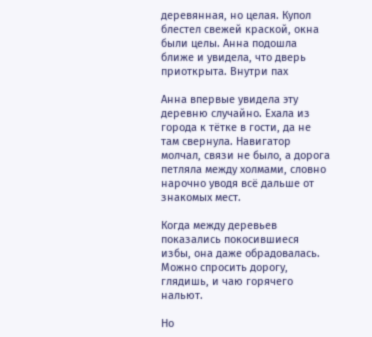деревянная, но целая. Купол блестел свежей краской, окна были целы. Анна подошла ближе и увидела, что дверь приоткрыта. Внутри пах

Анна впервые увидела эту деревню случайно. Ехала из города к тётке в гости, да не там свернула. Навигатор молчал, связи не было, а дорога петляла между холмами, словно нарочно уводя всё дальше от знакомых мест.

Когда между деревьев показались покосившиеся избы, она даже обрадовалась. Можно спросить дорогу, глядишь, и чаю горячего нальют.

Но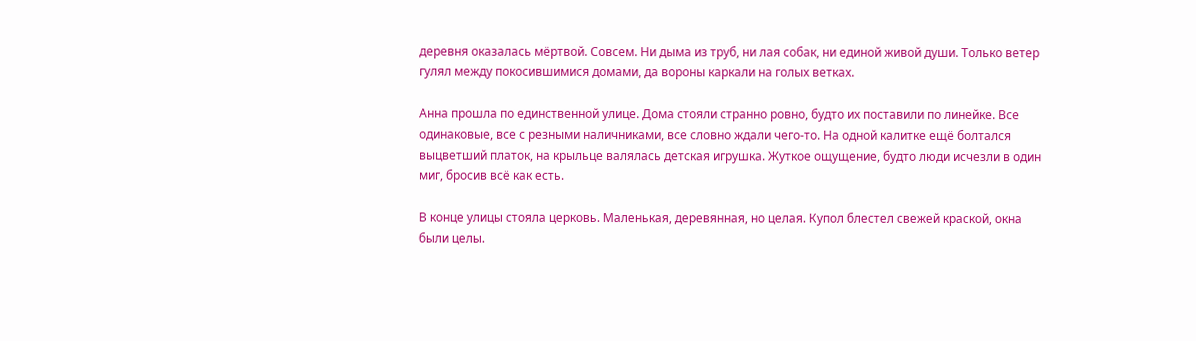деревня оказалась мёртвой. Совсем. Ни дыма из труб, ни лая собак, ни единой живой души. Только ветер гулял между покосившимися домами, да вороны каркали на голых ветках.

Анна прошла по единственной улице. Дома стояли странно ровно, будто их поставили по линейке. Все одинаковые, все с резными наличниками, все словно ждали чего-то. На одной калитке ещё болтался выцветший платок, на крыльце валялась детская игрушка. Жуткое ощущение, будто люди исчезли в один миг, бросив всё как есть.

В конце улицы стояла церковь. Маленькая, деревянная, но целая. Купол блестел свежей краской, окна были целы.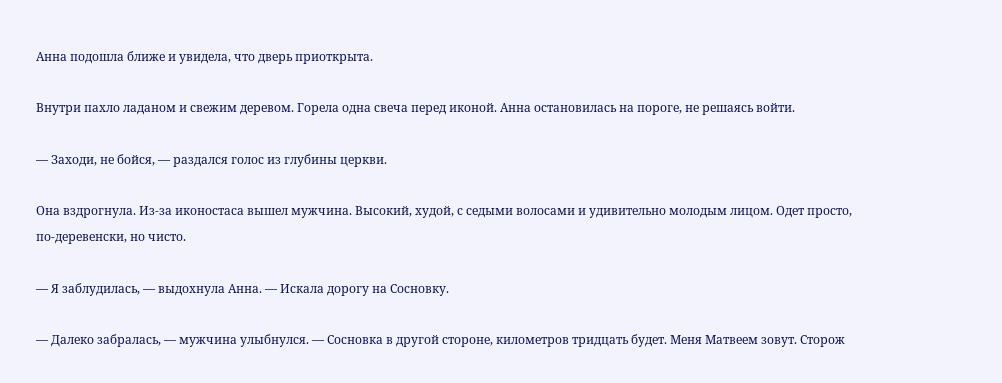Анна подошла ближе и увидела, что дверь приоткрыта.

Внутри пахло ладаном и свежим деревом. Горела одна свеча перед иконой. Анна остановилась на пороге, не решаясь войти.

— Заходи, не бойся, — раздался голос из глубины церкви.

Она вздрогнула. Из-за иконостаса вышел мужчина. Высокий, худой, с седыми волосами и удивительно молодым лицом. Одет просто, по-деревенски, но чисто.

— Я заблудилась, — выдохнула Анна. — Искала дорогу на Сосновку.

— Далеко забралась, — мужчина улыбнулся. — Сосновка в другой стороне, километров тридцать будет. Меня Матвеем зовут. Сторож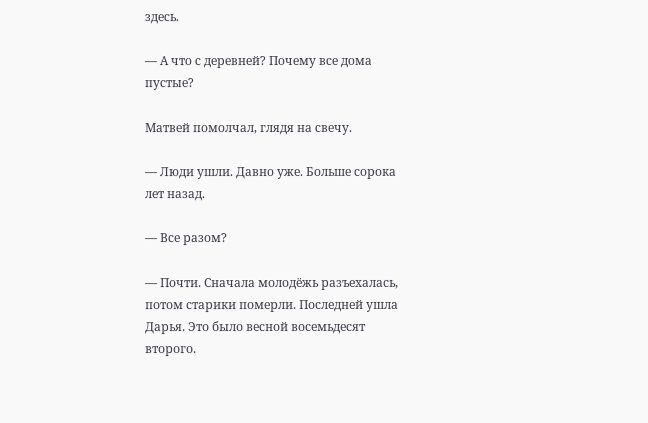здесь.

— А что с деревней? Почему все дома пустые?

Матвей помолчал, глядя на свечу.

— Люди ушли. Давно уже. Больше сорока лет назад.

— Все разом?

— Почти. Сначала молодёжь разъехалась, потом старики померли. Последней ушла Дарья. Это было весной восемьдесят второго.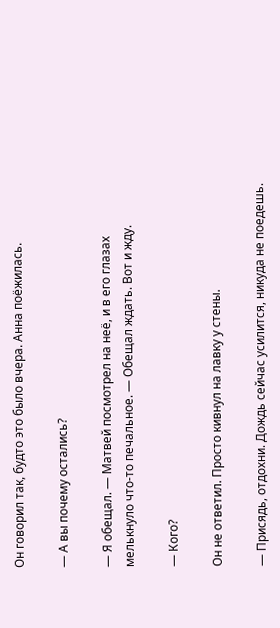Он говорил так, будто это было вчера. Анна поёжилась.

— А вы почему остались?

— Я обещал. — Матвей посмотрел на неё, и в его глазах мелькнуло что-то печальное. — Обещал ждать. Вот и жду.

— Кого?

Он не ответил. Просто кивнул на лавку у стены.

— Присядь, отдохни. Дождь сейчас усилится, никуда не поедешь.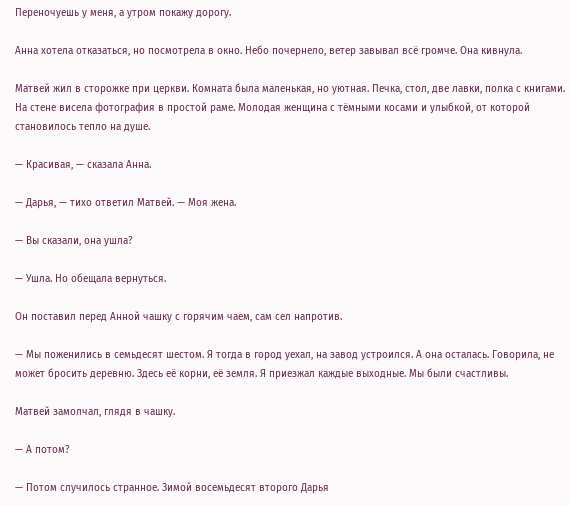Переночуешь у меня, а утром покажу дорогу.

Анна хотела отказаться, но посмотрела в окно. Небо почернело, ветер завывал всё громче. Она кивнула.

Матвей жил в сторожке при церкви. Комната была маленькая, но уютная. Печка, стол, две лавки, полка с книгами. На стене висела фотография в простой раме. Молодая женщина с тёмными косами и улыбкой, от которой становилось тепло на душе.

— Красивая, — сказала Анна.

— Дарья, — тихо ответил Матвей. — Моя жена.

— Вы сказали, она ушла?

— Ушла. Но обещала вернуться.

Он поставил перед Анной чашку с горячим чаем, сам сел напротив.

— Мы поженились в семьдесят шестом. Я тогда в город уехал, на завод устроился. А она осталась. Говорила, не может бросить деревню. Здесь её корни, её земля. Я приезжал каждые выходные. Мы были счастливы.

Матвей замолчал, глядя в чашку.

— А потом?

— Потом случилось странное. Зимой восемьдесят второго Дарья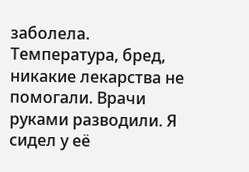заболела. Температура, бред, никакие лекарства не помогали. Врачи руками разводили. Я сидел у её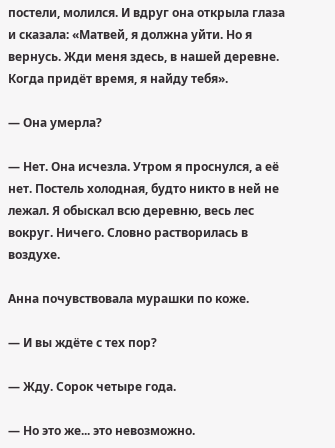постели, молился. И вдруг она открыла глаза и сказала: «Матвей, я должна уйти. Но я вернусь. Жди меня здесь, в нашей деревне. Когда придёт время, я найду тебя».

— Она умерла?

— Нет. Она исчезла. Утром я проснулся, а её нет. Постель холодная, будто никто в ней не лежал. Я обыскал всю деревню, весь лес вокруг. Ничего. Словно растворилась в воздухе.

Анна почувствовала мурашки по коже.

— И вы ждёте с тех пор?

— Жду. Сорок четыре года.

— Но это же... это невозможно.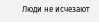Люди не исчезают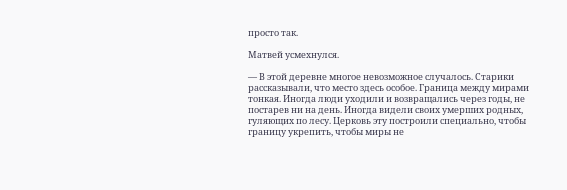просто так.

Матвей усмехнулся.

— В этой деревне многое невозможное случалось. Старики рассказывали, что место здесь особое. Граница между мирами тонкая. Иногда люди уходили и возвращались через годы, не постарев ни на день. Иногда видели своих умерших родных, гуляющих по лесу. Церковь эту построили специально, чтобы границу укрепить, чтобы миры не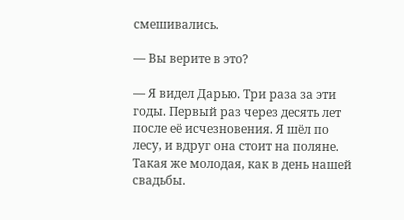смешивались.

— Вы верите в это?

— Я видел Дарью. Три раза за эти годы. Первый раз через десять лет после её исчезновения. Я шёл по лесу, и вдруг она стоит на поляне. Такая же молодая, как в день нашей свадьбы.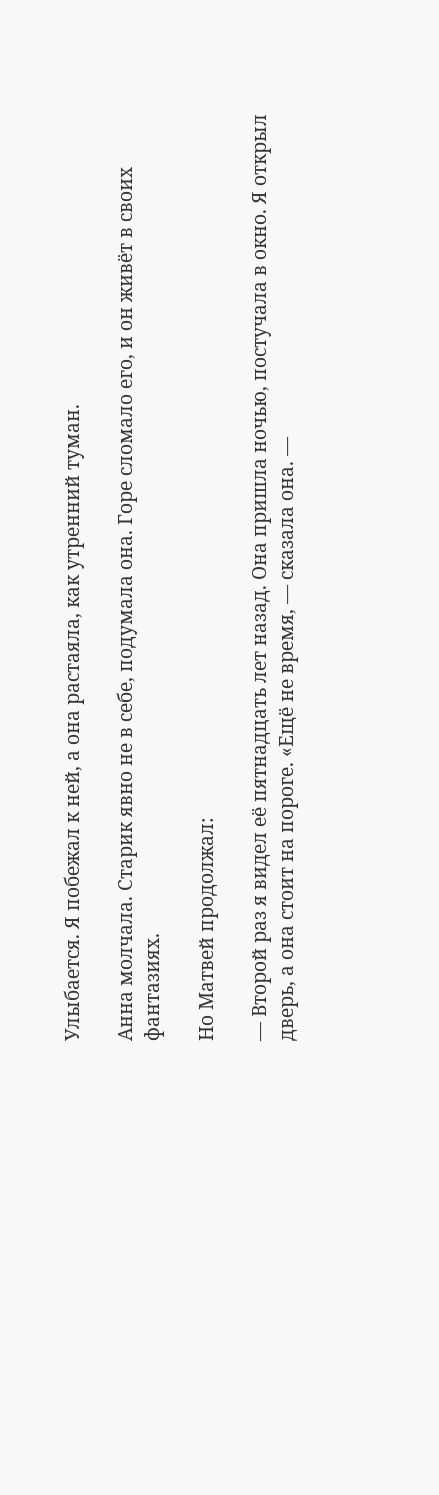Улыбается. Я побежал к ней, а она растаяла, как утренний туман.

Анна молчала. Старик явно не в себе, подумала она. Горе сломало его, и он живёт в своих фантазиях.

Но Матвей продолжал:

— Второй раз я видел её пятнадцать лет назад. Она пришла ночью, постучала в окно. Я открыл дверь, а она стоит на пороге. «Ещё не время, — сказала она. —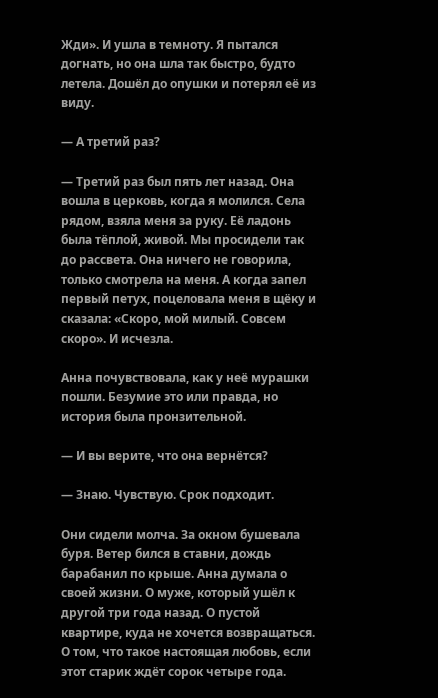Жди». И ушла в темноту. Я пытался догнать, но она шла так быстро, будто летела. Дошёл до опушки и потерял её из виду.

— А третий раз?

— Третий раз был пять лет назад. Она вошла в церковь, когда я молился. Села рядом, взяла меня за руку. Её ладонь была тёплой, живой. Мы просидели так до рассвета. Она ничего не говорила, только смотрела на меня. А когда запел первый петух, поцеловала меня в щёку и сказала: «Скоро, мой милый. Совсем скоро». И исчезла.

Анна почувствовала, как у неё мурашки пошли. Безумие это или правда, но история была пронзительной.

— И вы верите, что она вернётся?

— Знаю. Чувствую. Срок подходит.

Они сидели молча. За окном бушевала буря. Ветер бился в ставни, дождь барабанил по крыше. Анна думала о своей жизни. О муже, который ушёл к другой три года назад. О пустой квартире, куда не хочется возвращаться. О том, что такое настоящая любовь, если этот старик ждёт сорок четыре года.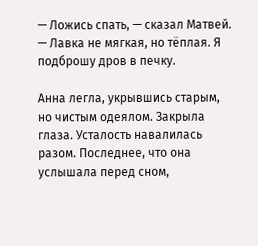— Ложись спать, — сказал Матвей. — Лавка не мягкая, но тёплая. Я подброшу дров в печку.

Анна легла, укрывшись старым, но чистым одеялом. Закрыла глаза. Усталость навалилась разом. Последнее, что она услышала перед сном,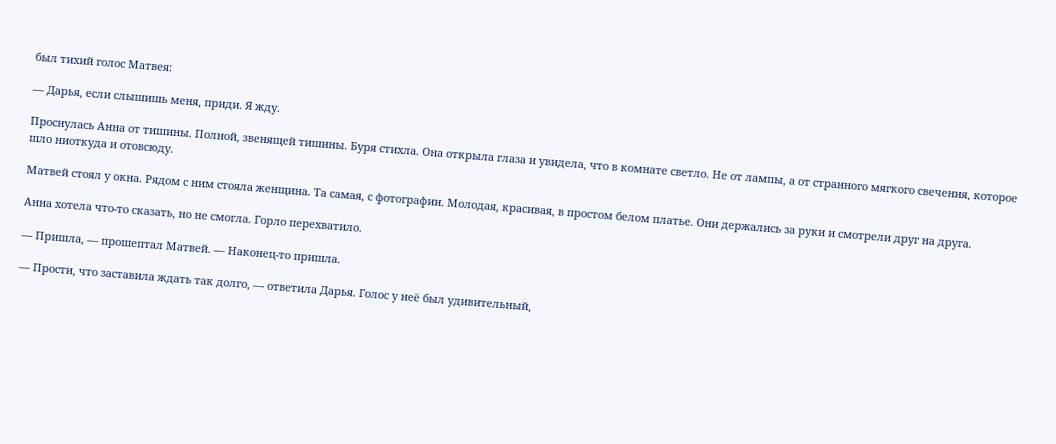был тихий голос Матвея:

— Дарья, если слышишь меня, приди. Я жду.

Проснулась Анна от тишины. Полной, звенящей тишины. Буря стихла. Она открыла глаза и увидела, что в комнате светло. Не от лампы, а от странного мягкого свечения, которое шло ниоткуда и отовсюду.

Матвей стоял у окна. Рядом с ним стояла женщина. Та самая, с фотографии. Молодая, красивая, в простом белом платье. Они держались за руки и смотрели друг на друга.

Анна хотела что-то сказать, но не смогла. Горло перехватило.

— Пришла, — прошептал Матвей. — Наконец-то пришла.

— Прости, что заставила ждать так долго, — ответила Дарья. Голос у неё был удивительный,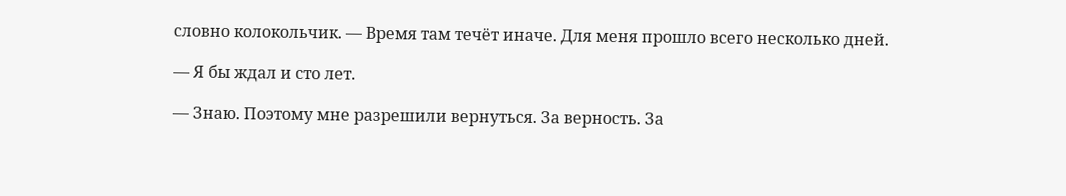словно колокольчик. — Время там течёт иначе. Для меня прошло всего несколько дней.

— Я бы ждал и сто лет.

— Знаю. Поэтому мне разрешили вернуться. За верность. За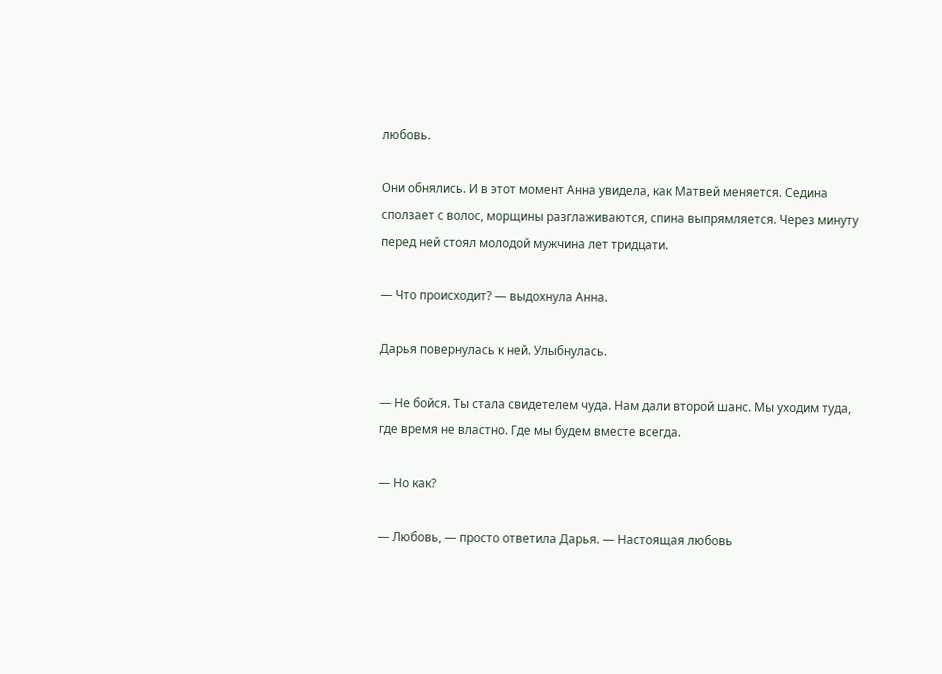любовь.

Они обнялись. И в этот момент Анна увидела, как Матвей меняется. Седина сползает с волос, морщины разглаживаются, спина выпрямляется. Через минуту перед ней стоял молодой мужчина лет тридцати.

— Что происходит? — выдохнула Анна.

Дарья повернулась к ней. Улыбнулась.

— Не бойся. Ты стала свидетелем чуда. Нам дали второй шанс. Мы уходим туда, где время не властно. Где мы будем вместе всегда.

— Но как?

— Любовь, — просто ответила Дарья. — Настоящая любовь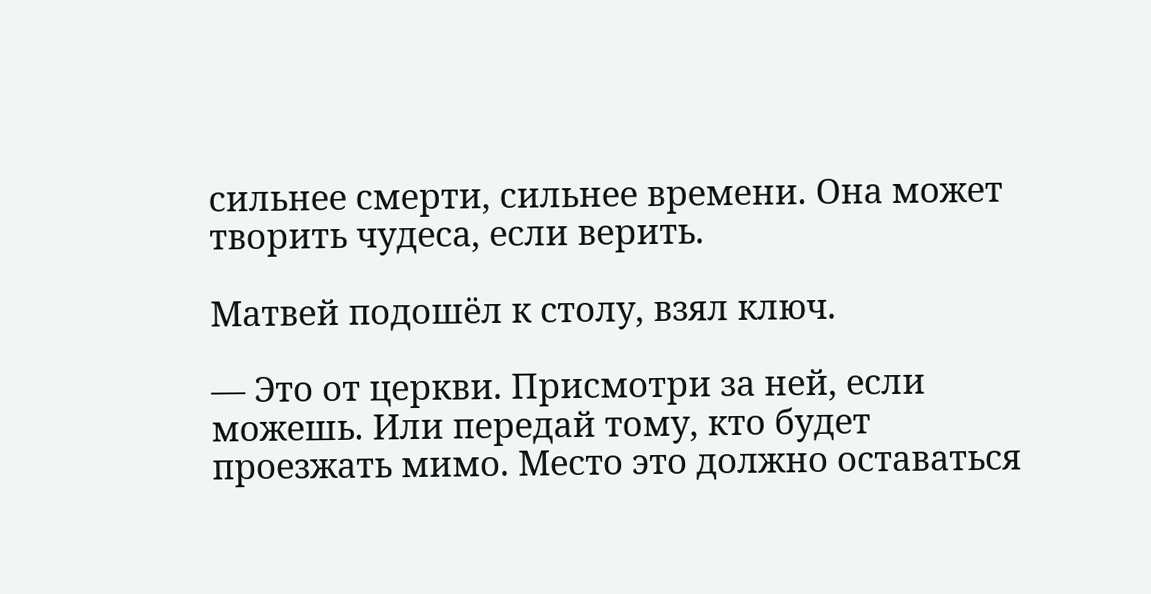сильнее смерти, сильнее времени. Она может творить чудеса, если верить.

Матвей подошёл к столу, взял ключ.

— Это от церкви. Присмотри за ней, если можешь. Или передай тому, кто будет проезжать мимо. Место это должно оставаться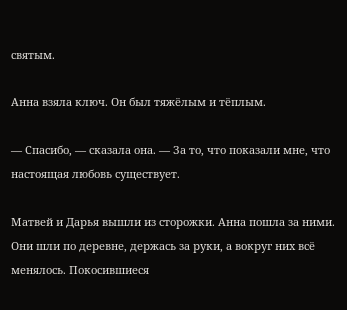святым.

Анна взяла ключ. Он был тяжёлым и тёплым.

— Спасибо, — сказала она. — За то, что показали мне, что настоящая любовь существует.

Матвей и Дарья вышли из сторожки. Анна пошла за ними. Они шли по деревне, держась за руки, а вокруг них всё менялось. Покосившиеся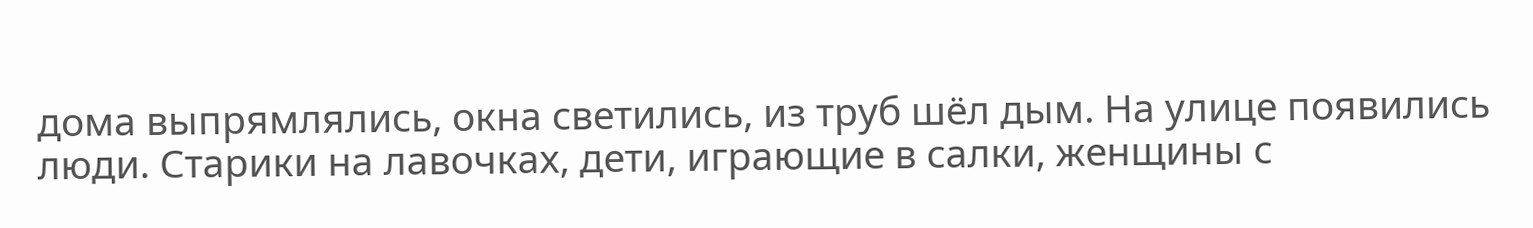дома выпрямлялись, окна светились, из труб шёл дым. На улице появились люди. Старики на лавочках, дети, играющие в салки, женщины с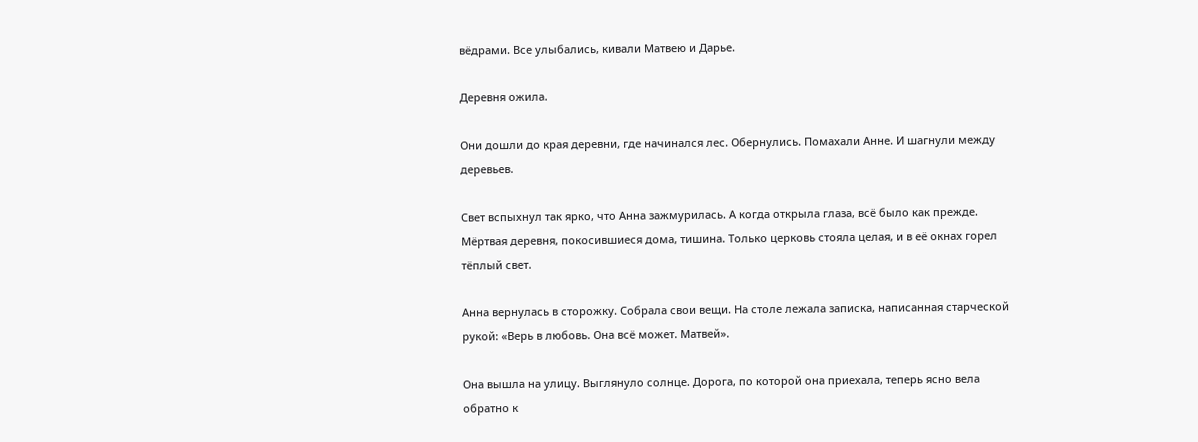вёдрами. Все улыбались, кивали Матвею и Дарье.

Деревня ожила.

Они дошли до края деревни, где начинался лес. Обернулись. Помахали Анне. И шагнули между деревьев.

Свет вспыхнул так ярко, что Анна зажмурилась. А когда открыла глаза, всё было как прежде. Мёртвая деревня, покосившиеся дома, тишина. Только церковь стояла целая, и в её окнах горел тёплый свет.

Анна вернулась в сторожку. Собрала свои вещи. На столе лежала записка, написанная старческой рукой: «Верь в любовь. Она всё может. Матвей».

Она вышла на улицу. Выглянуло солнце. Дорога, по которой она приехала, теперь ясно вела обратно к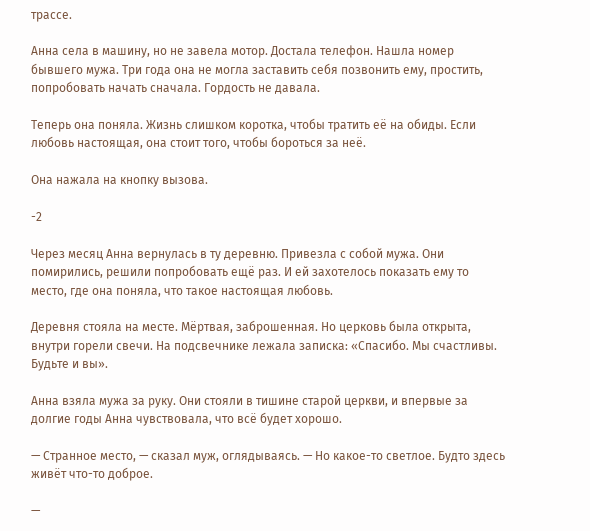трассе.

Анна села в машину, но не завела мотор. Достала телефон. Нашла номер бывшего мужа. Три года она не могла заставить себя позвонить ему, простить, попробовать начать сначала. Гордость не давала.

Теперь она поняла. Жизнь слишком коротка, чтобы тратить её на обиды. Если любовь настоящая, она стоит того, чтобы бороться за неё.

Она нажала на кнопку вызова.

-2

Через месяц Анна вернулась в ту деревню. Привезла с собой мужа. Они помирились, решили попробовать ещё раз. И ей захотелось показать ему то место, где она поняла, что такое настоящая любовь.

Деревня стояла на месте. Мёртвая, заброшенная. Но церковь была открыта, внутри горели свечи. На подсвечнике лежала записка: «Спасибо. Мы счастливы. Будьте и вы».

Анна взяла мужа за руку. Они стояли в тишине старой церкви, и впервые за долгие годы Анна чувствовала, что всё будет хорошо.

— Странное место, — сказал муж, оглядываясь. — Но какое-то светлое. Будто здесь живёт что-то доброе.

—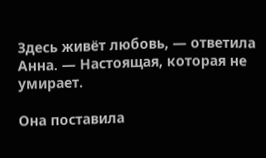Здесь живёт любовь, — ответила Анна. — Настоящая, которая не умирает.

Она поставила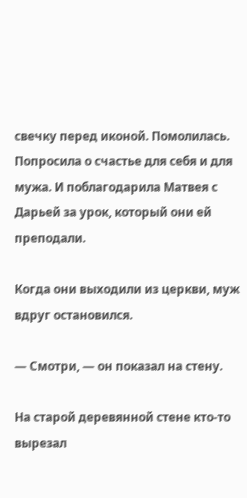свечку перед иконой. Помолилась. Попросила о счастье для себя и для мужа. И поблагодарила Матвея с Дарьей за урок, который они ей преподали.

Когда они выходили из церкви, муж вдруг остановился.

— Смотри, — он показал на стену.

На старой деревянной стене кто-то вырезал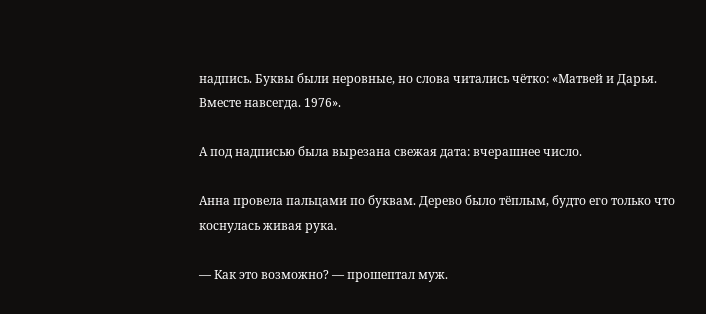надпись. Буквы были неровные, но слова читались чётко: «Матвей и Дарья. Вместе навсегда. 1976».

А под надписью была вырезана свежая дата: вчерашнее число.

Анна провела пальцами по буквам. Дерево было тёплым, будто его только что коснулась живая рука.

— Как это возможно? — прошептал муж.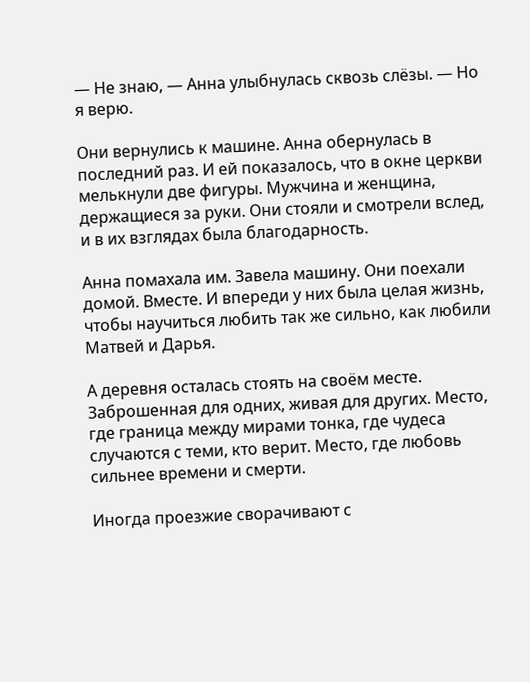— Не знаю, — Анна улыбнулась сквозь слёзы. — Но я верю.

Они вернулись к машине. Анна обернулась в последний раз. И ей показалось, что в окне церкви мелькнули две фигуры. Мужчина и женщина, держащиеся за руки. Они стояли и смотрели вслед, и в их взглядах была благодарность.

Анна помахала им. Завела машину. Они поехали домой. Вместе. И впереди у них была целая жизнь, чтобы научиться любить так же сильно, как любили Матвей и Дарья.

А деревня осталась стоять на своём месте. Заброшенная для одних, живая для других. Место, где граница между мирами тонка, где чудеса случаются с теми, кто верит. Место, где любовь сильнее времени и смерти.

Иногда проезжие сворачивают с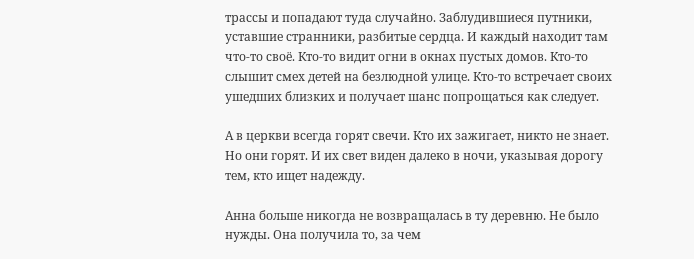трассы и попадают туда случайно. Заблудившиеся путники, уставшие странники, разбитые сердца. И каждый находит там что-то своё. Кто-то видит огни в окнах пустых домов. Кто-то слышит смех детей на безлюдной улице. Кто-то встречает своих ушедших близких и получает шанс попрощаться как следует.

А в церкви всегда горят свечи. Кто их зажигает, никто не знает. Но они горят. И их свет виден далеко в ночи, указывая дорогу тем, кто ищет надежду.

Анна больше никогда не возвращалась в ту деревню. Не было нужды. Она получила то, за чем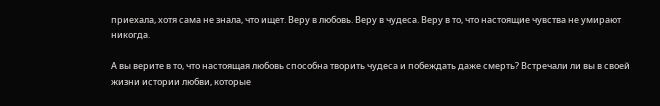приехала, хотя сама не знала, что ищет. Веру в любовь. Веру в чудеса. Веру в то, что настоящие чувства не умирают никогда.

А вы верите в то, что настоящая любовь способна творить чудеса и побеждать даже смерть? Встречали ли вы в своей жизни истории любви, которые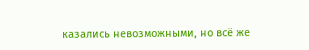казались невозможными, но всё же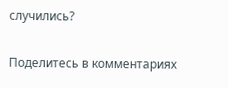случились?

Поделитесь в комментариях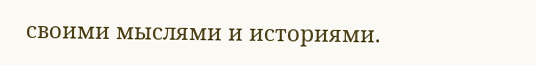своими мыслями и историями.